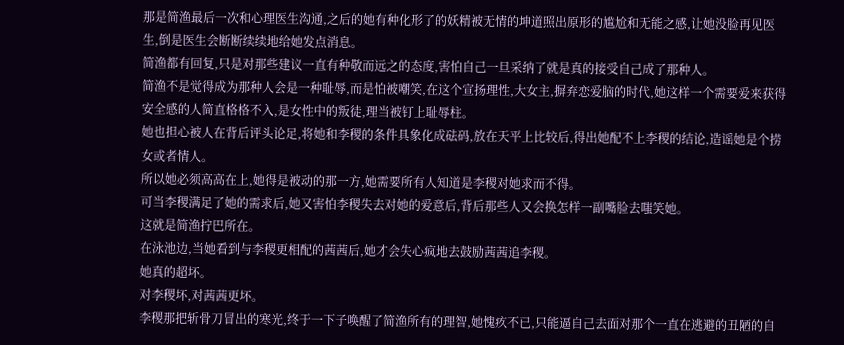那是简渔最后一次和心理医生沟通,之后的她有种化形了的妖精被无情的坤道照出原形的尴尬和无能之感,让她没脸再见医生,倒是医生会断断续续地给她发点消息。
简渔都有回复,只是对那些建议一直有种敬而远之的态度,害怕自己一旦采纳了就是真的接受自己成了那种人。
简渔不是觉得成为那种人会是一种耻辱,而是怕被嘲笑,在这个宣扬理性,大女主,摒弃恋爱脑的时代,她这样一个需要爱来获得安全感的人简直格格不入,是女性中的叛徒,理当被钉上耻辱柱。
她也担心被人在背后评头论足,将她和李稷的条件具象化成砝码,放在天平上比较后,得出她配不上李稷的结论,造谣她是个捞女或者情人。
所以她必须高高在上,她得是被动的那一方,她需要所有人知道是李稷对她求而不得。
可当李稷满足了她的需求后,她又害怕李稷失去对她的爱意后,背后那些人又会换怎样一副嘴脸去嗤笑她。
这就是简渔拧巴所在。
在泳池边,当她看到与李稷更相配的茜茜后,她才会失心疯地去鼓励茜茜追李稷。
她真的超坏。
对李稷坏,对茜茜更坏。
李稷那把斩骨刀冒出的寒光,终于一下子唤醒了简渔所有的理智,她愧疚不已,只能逼自己去面对那个一直在逃避的丑陋的自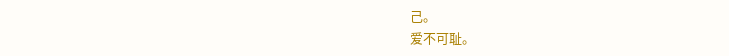己。
爱不可耻。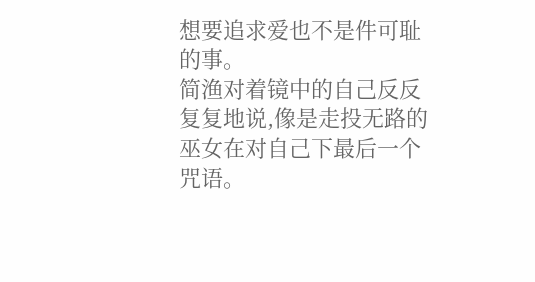想要追求爱也不是件可耻的事。
简渔对着镜中的自己反反复复地说,像是走投无路的巫女在对自己下最后一个咒语。